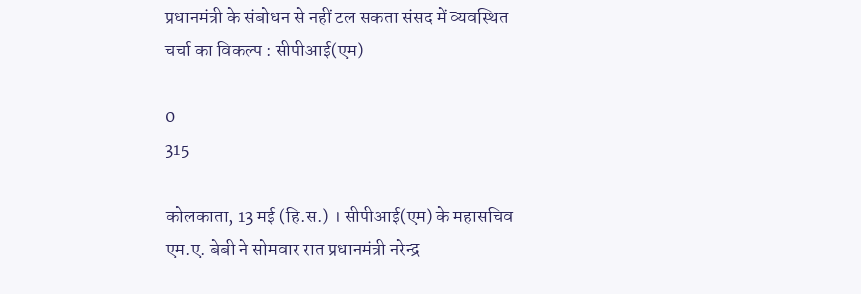प्रधानमंत्री के संबोधन से नहीं टल सकता संसद में व्यवस्थित चर्चा का विकल्प : सीपीआई(एम)

0
315

कोलकाता, 13 मई (हि.स.) । सीपीआई(एम) के महासचिव एम.ए. बेबी ने सोमवार रात प्रधानमंत्री नरेन्द्र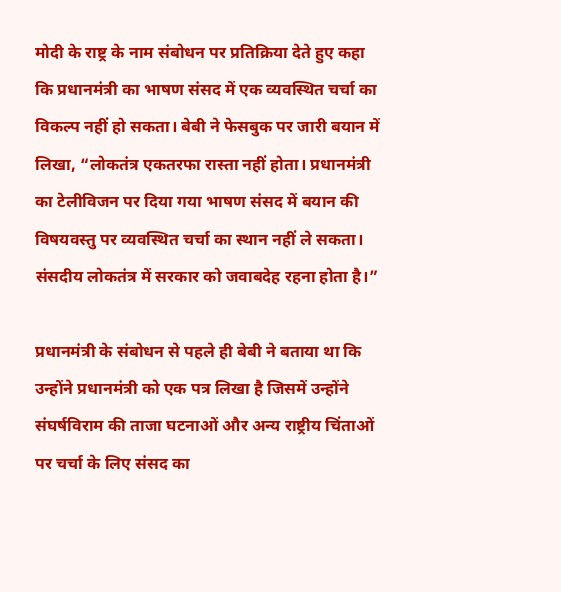मोदी के राष्ट्र के नाम संबोधन पर प्रतिक्रिया देते हुए कहा कि प्रधानमंत्री का भाषण संसद में एक व्यवस्थित चर्चा का विकल्प नहीं हो सकता। बेबी ने फेसबुक पर जारी बयान में लिखा, “लोकतंत्र एकतरफा रास्ता नहीं होता। प्रधानमंत्री का टेलीविजन पर दिया गया भाषण संसद में बयान की विषयवस्तु पर व्यवस्थित चर्चा का स्थान नहीं ले सकता। संसदीय लोकतंत्र में सरकार को जवाबदेह रहना होता है।”

प्रधानमंत्री के संबोधन से पहले ही बेबी ने बताया था कि उन्होंने प्रधानमंत्री को एक पत्र लिखा है जिसमें उन्होंने संघर्षविराम की ताजा घटनाओं और अन्य राष्ट्रीय चिंताओं पर चर्चा के लिए संसद का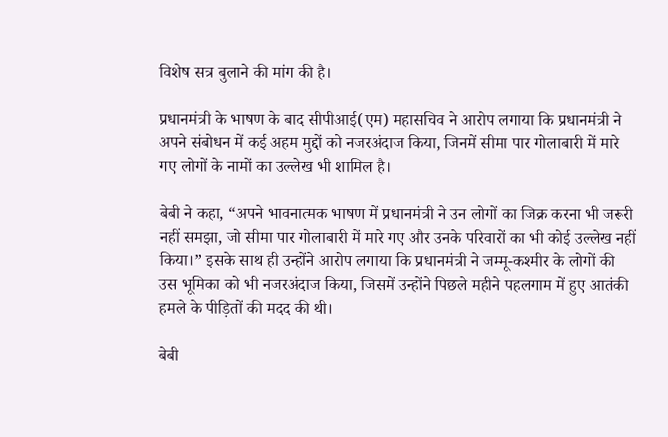विशेष सत्र बुलाने की मांग की है।

प्रधानमंत्री के भाषण के बाद सीपीआई(एम) महासचिव ने आरोप लगाया कि प्रधानमंत्री ने अपने संबोधन में कई अहम मुद्दों को नजरअंदाज किया, जिनमें सीमा पार गोलाबारी में मारे गए लोगों के नामों का उल्लेख भी शामिल है।

बेबी ने कहा, “अपने भावनात्मक भाषण में प्रधानमंत्री ने उन लोगों का जिक्र करना भी जरूरी नहीं समझा, जो सीमा पार गोलाबारी में मारे गए और उनके परिवारों का भी कोई उल्लेख नहीं किया।” इसके साथ ही उन्होंने आरोप लगाया कि प्रधानमंत्री ने जम्मू-कश्मीर के लोगों की उस भूमिका को भी नजरअंदाज किया, जिसमें उन्होंने पिछले महीने पहलगाम में हुए आतंकी हमले के पीड़ितों की मदद की थी।

बेबी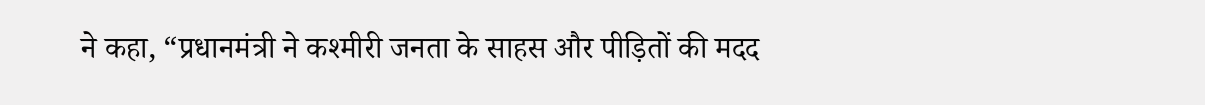ने कहा, “प्रधानमंत्री ने कश्मीरी जनता के साहस और पीड़ितों की मदद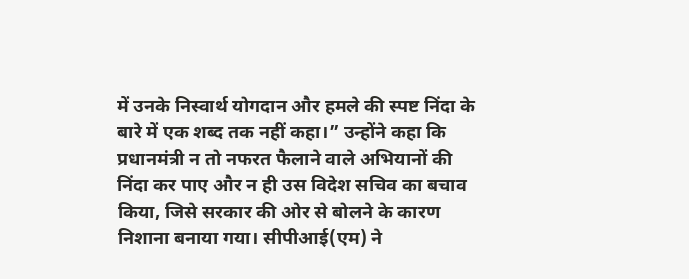में उनके निस्वार्थ योगदान और हमले की स्पष्ट निंदा के बारे में एक शब्द तक नहीं कहा।” उन्होंने कहा कि प्रधानमंत्री न तो नफरत फैलाने वाले अभियानों की निंदा कर पाए और न ही उस विदेश सचिव का बचाव किया, जिसे सरकार की ओर से बोलने के कारण निशाना बनाया गया। सीपीआई(एम) ने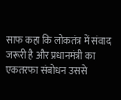साफ कहा कि लोकतंत्र में संवाद जरूरी है और प्रधानमंत्री का एकतरफा संबोधन उससे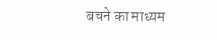बचने का माध्यम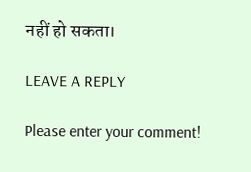नहीं हो सकता।

LEAVE A REPLY

Please enter your comment!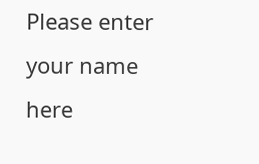Please enter your name here